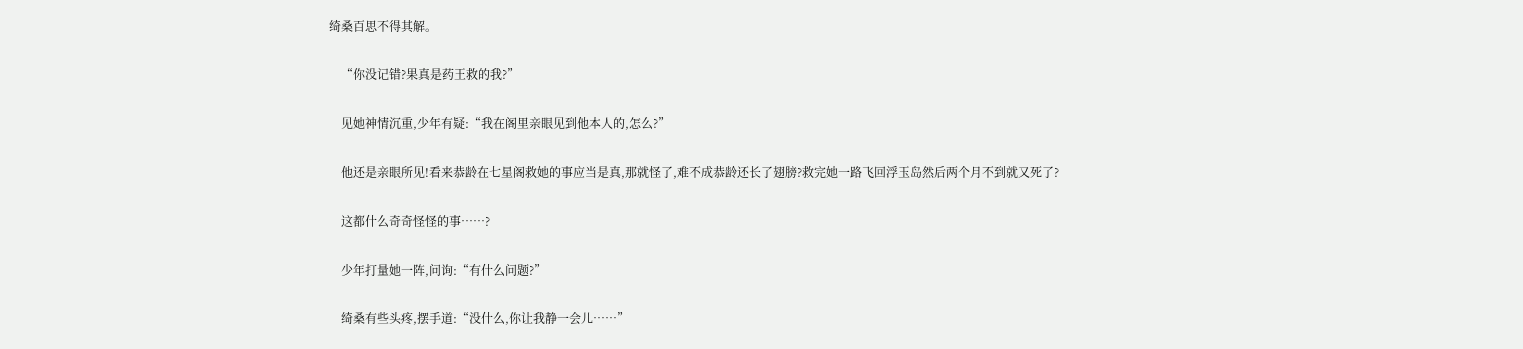绮桑百思不得其解。

    “你没记错?果真是药王救的我?”

    见她神情沉重,少年有疑:“我在阁里亲眼见到他本人的,怎么?”

    他还是亲眼所见!看来恭龄在七星阁救她的事应当是真,那就怪了,难不成恭龄还长了翅膀?救完她一路飞回浮玉岛然后两个月不到就又死了?

    这都什么奇奇怪怪的事……?

    少年打量她一阵,问询:“有什么问题?”

    绮桑有些头疼,摆手道:“没什么,你让我静一会儿……”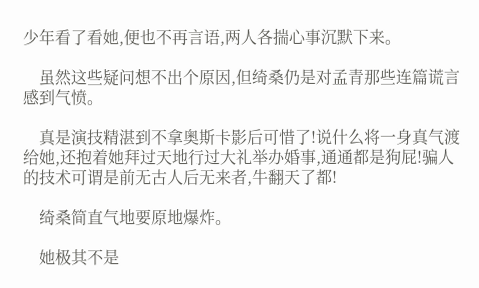少年看了看她,便也不再言语,两人各揣心事沉默下来。

    虽然这些疑问想不出个原因,但绮桑仍是对孟青那些连篇谎言感到气愤。

    真是演技精湛到不拿奥斯卡影后可惜了!说什么将一身真气渡给她,还抱着她拜过天地行过大礼举办婚事,通通都是狗屁!骗人的技术可谓是前无古人后无来者,牛翻天了都!

    绮桑简直气地要原地爆炸。

    她极其不是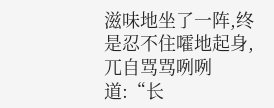滋味地坐了一阵,终是忍不住嚯地起身,兀自骂骂咧咧道:“长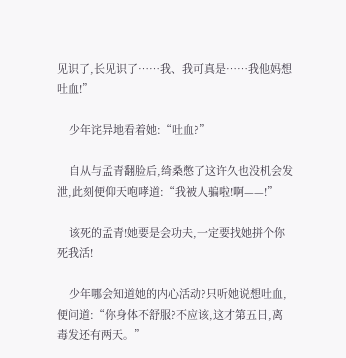见识了,长见识了……我、我可真是……我他妈想吐血!”

    少年诧异地看着她:“吐血?”

    自从与孟青翻脸后,绮桑憋了这许久也没机会发泄,此刻便仰天咆哮道:“我被人骗啦!啊——!”

    该死的孟青!她要是会功夫,一定要找她拼个你死我活!

    少年哪会知道她的内心活动?只听她说想吐血,便问道:“你身体不舒服?不应该,这才第五日,离毒发还有两天。”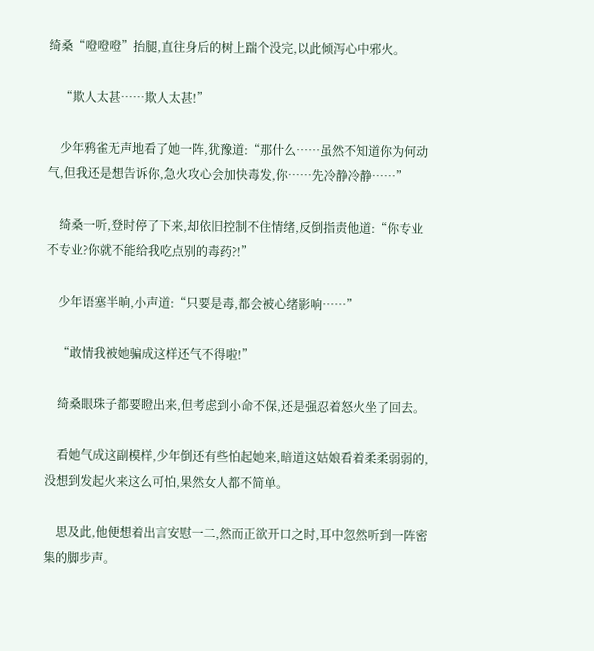绮桑“噔噔噔”抬腿,直往身后的树上踹个没完,以此倾泻心中邪火。

    “欺人太甚……欺人太甚!”

    少年鸦雀无声地看了她一阵,犹豫道:“那什么……虽然不知道你为何动气,但我还是想告诉你,急火攻心会加快毒发,你……先冷静冷静……”

    绮桑一听,登时停了下来,却依旧控制不住情绪,反倒指责他道:“你专业不专业?你就不能给我吃点别的毒药?!”

    少年语塞半晌,小声道:“只要是毒,都会被心绪影响……”

    “敢情我被她骗成这样还气不得啦!”

    绮桑眼珠子都要瞪出来,但考虑到小命不保,还是强忍着怒火坐了回去。

    看她气成这副模样,少年倒还有些怕起她来,暗道这姑娘看着柔柔弱弱的,没想到发起火来这么可怕,果然女人都不简单。

    思及此,他便想着出言安慰一二,然而正欲开口之时,耳中忽然听到一阵密集的脚步声。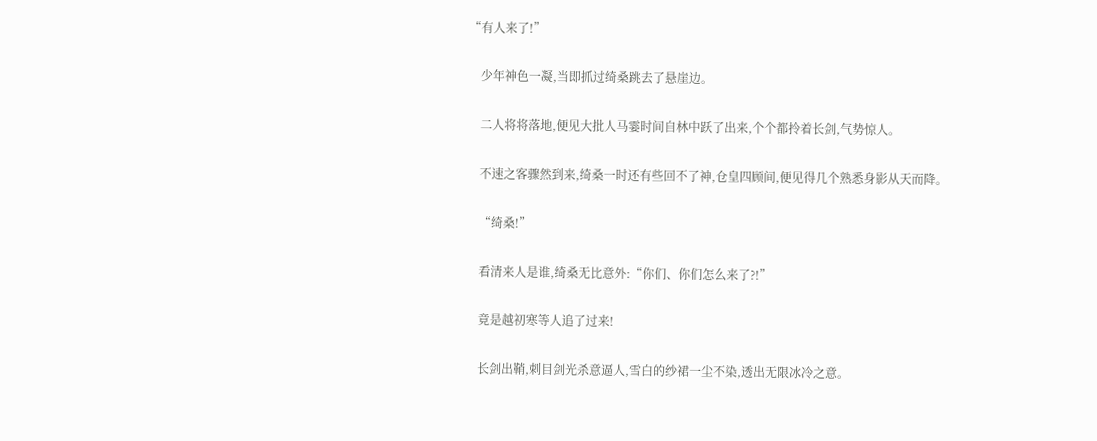“有人来了!”

    少年神色一凝,当即抓过绮桑跳去了悬崖边。

    二人将将落地,便见大批人马霎时间自林中跃了出来,个个都拎着长剑,气势惊人。

    不速之客骤然到来,绮桑一时还有些回不了神,仓皇四顾间,便见得几个熟悉身影从天而降。

    “绮桑!”

    看清来人是谁,绮桑无比意外:“你们、你们怎么来了?!”

    竟是越初寒等人追了过来!

    长剑出鞘,刺目剑光杀意逼人,雪白的纱裙一尘不染,透出无限冰冷之意。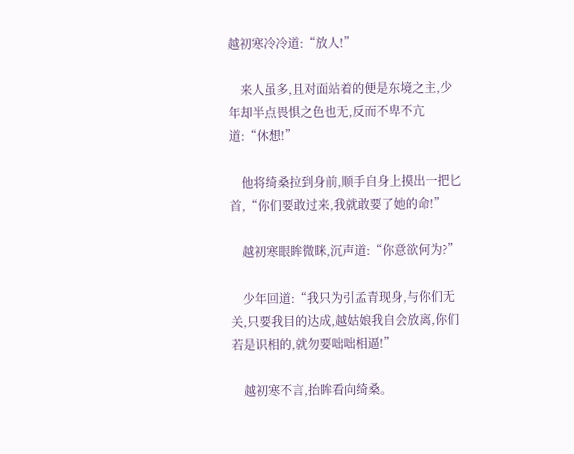越初寒冷冷道:“放人!”

    来人虽多,且对面站着的便是东境之主,少年却半点畏惧之色也无,反而不卑不亢道:“休想!”

    他将绮桑拉到身前,顺手自身上摸出一把匕首,“你们要敢过来,我就敢要了她的命!”

    越初寒眼眸微眯,沉声道:“你意欲何为?”

    少年回道:“我只为引孟青现身,与你们无关,只要我目的达成,越姑娘我自会放离,你们若是识相的,就勿要咄咄相逼!”

    越初寒不言,抬眸看向绮桑。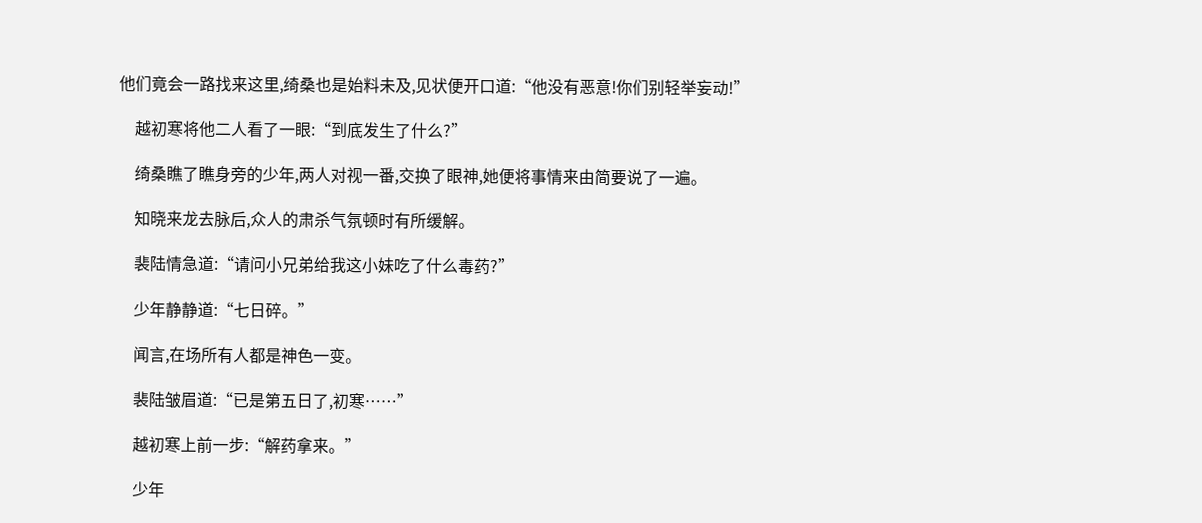他们竟会一路找来这里,绮桑也是始料未及,见状便开口道:“他没有恶意!你们别轻举妄动!”

    越初寒将他二人看了一眼:“到底发生了什么?”

    绮桑瞧了瞧身旁的少年,两人对视一番,交换了眼神,她便将事情来由简要说了一遍。

    知晓来龙去脉后,众人的肃杀气氛顿时有所缓解。

    裴陆情急道:“请问小兄弟给我这小妹吃了什么毒药?”

    少年静静道:“七日碎。”

    闻言,在场所有人都是神色一变。

    裴陆皱眉道:“已是第五日了,初寒……”

    越初寒上前一步:“解药拿来。”

    少年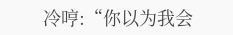冷哼:“你以为我会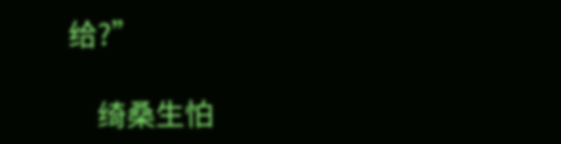给?”

    绮桑生怕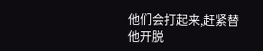他们会打起来,赶紧替他开脱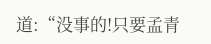道:“没事的!只要孟青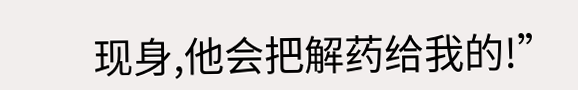现身,他会把解药给我的!”